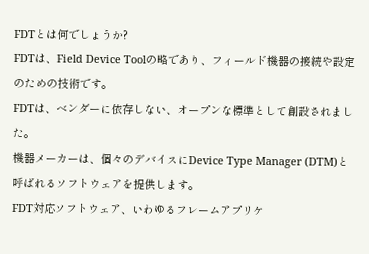FDTとは何でしょうか?
FDTは、Field Device Toolの略であり、フィールド機器の接続や設定のための技術です。
FDTは、ベンダーに依存しない、オープンな標準として創設されました。
機器メーカーは、個々のデバイスにDevice Type Manager (DTM)と呼ばれるソフトウェアを提供します。
FDT対応ソフトウェア、いわゆるフレームアプリケ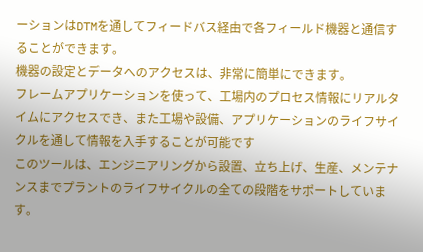ーションはDTMを通してフィードバス経由で各フィールド機器と通信することができます。
機器の設定とデータへのアクセスは、非常に簡単にできます。
フレームアプリケーションを使って、工場内のプロセス情報にリアルタイムにアクセスでき、また工場や設備、アプリケーションのライフサイクルを通して情報を入手することが可能です
このツールは、エンジニアリングから設置、立ち上げ、生産、メンテナンスまでプラントのライフサイクルの全ての段階をサポートしています。